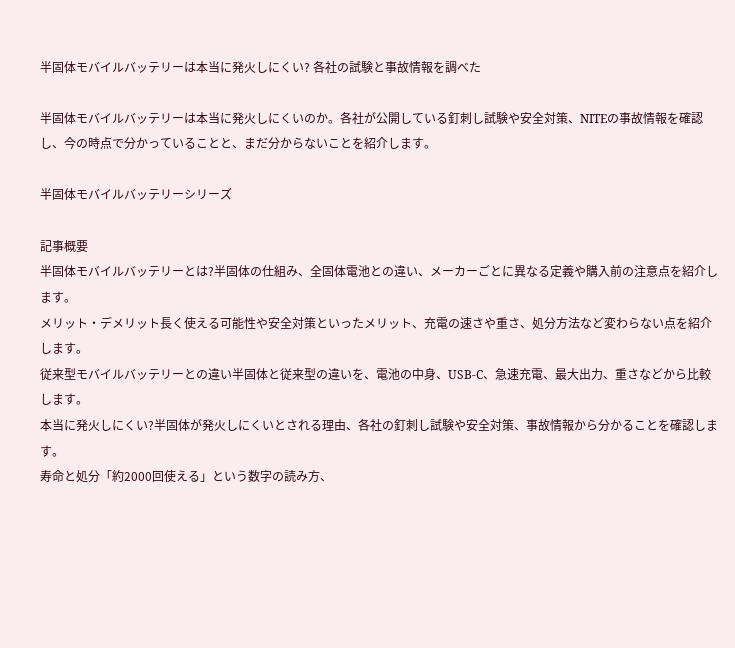半固体モバイルバッテリーは本当に発火しにくい? 各社の試験と事故情報を調べた

半固体モバイルバッテリーは本当に発火しにくいのか。各社が公開している釘刺し試験や安全対策、NITEの事故情報を確認し、今の時点で分かっていることと、まだ分からないことを紹介します。

半固体モバイルバッテリーシリーズ

記事概要
半固体モバイルバッテリーとは?半固体の仕組み、全固体電池との違い、メーカーごとに異なる定義や購入前の注意点を紹介します。
メリット・デメリット長く使える可能性や安全対策といったメリット、充電の速さや重さ、処分方法など変わらない点を紹介します。
従来型モバイルバッテリーとの違い半固体と従来型の違いを、電池の中身、USB-C、急速充電、最大出力、重さなどから比較します。
本当に発火しにくい?半固体が発火しにくいとされる理由、各社の釘刺し試験や安全対策、事故情報から分かることを確認します。
寿命と処分「約2000回使える」という数字の読み方、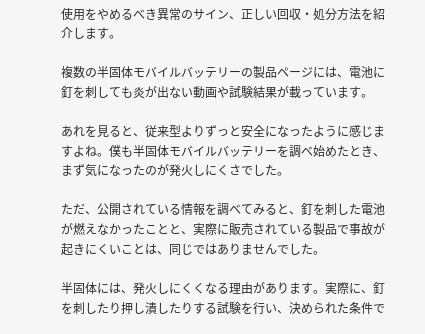使用をやめるべき異常のサイン、正しい回収・処分方法を紹介します。

複数の半固体モバイルバッテリーの製品ページには、電池に釘を刺しても炎が出ない動画や試験結果が載っています。

あれを見ると、従来型よりずっと安全になったように感じますよね。僕も半固体モバイルバッテリーを調べ始めたとき、まず気になったのが発火しにくさでした。

ただ、公開されている情報を調べてみると、釘を刺した電池が燃えなかったことと、実際に販売されている製品で事故が起きにくいことは、同じではありませんでした。

半固体には、発火しにくくなる理由があります。実際に、釘を刺したり押し潰したりする試験を行い、決められた条件で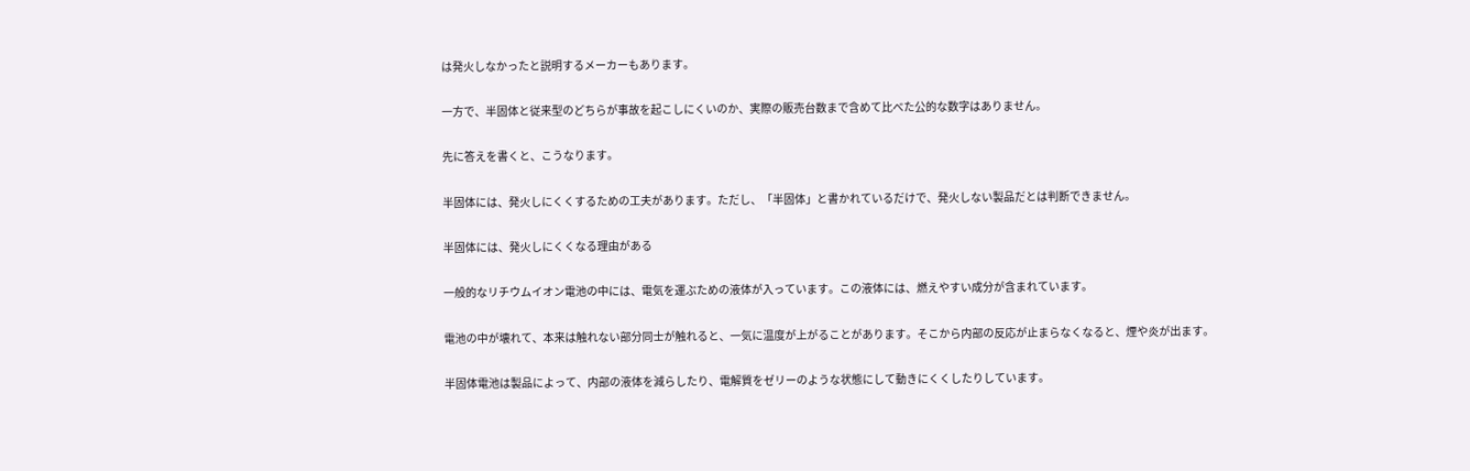は発火しなかったと説明するメーカーもあります。

一方で、半固体と従来型のどちらが事故を起こしにくいのか、実際の販売台数まで含めて比べた公的な数字はありません。

先に答えを書くと、こうなります。

半固体には、発火しにくくするための工夫があります。ただし、「半固体」と書かれているだけで、発火しない製品だとは判断できません。

半固体には、発火しにくくなる理由がある

一般的なリチウムイオン電池の中には、電気を運ぶための液体が入っています。この液体には、燃えやすい成分が含まれています。

電池の中が壊れて、本来は触れない部分同士が触れると、一気に温度が上がることがあります。そこから内部の反応が止まらなくなると、煙や炎が出ます。

半固体電池は製品によって、内部の液体を減らしたり、電解質をゼリーのような状態にして動きにくくしたりしています。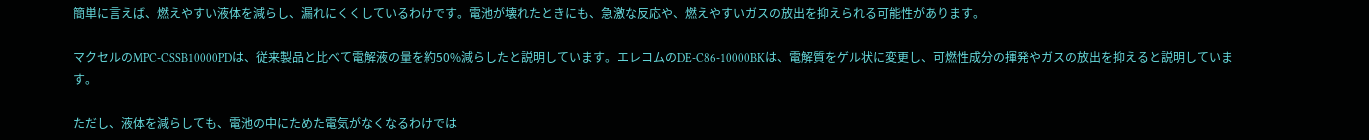簡単に言えば、燃えやすい液体を減らし、漏れにくくしているわけです。電池が壊れたときにも、急激な反応や、燃えやすいガスの放出を抑えられる可能性があります。

マクセルのMPC-CSSB10000PDは、従来製品と比べて電解液の量を約50%減らしたと説明しています。エレコムのDE-C86-10000BKは、電解質をゲル状に変更し、可燃性成分の揮発やガスの放出を抑えると説明しています。

ただし、液体を減らしても、電池の中にためた電気がなくなるわけでは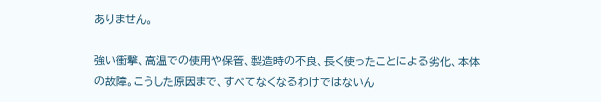ありません。

強い衝撃、高温での使用や保管、製造時の不良、長く使ったことによる劣化、本体の故障。こうした原因まで、すべてなくなるわけではないん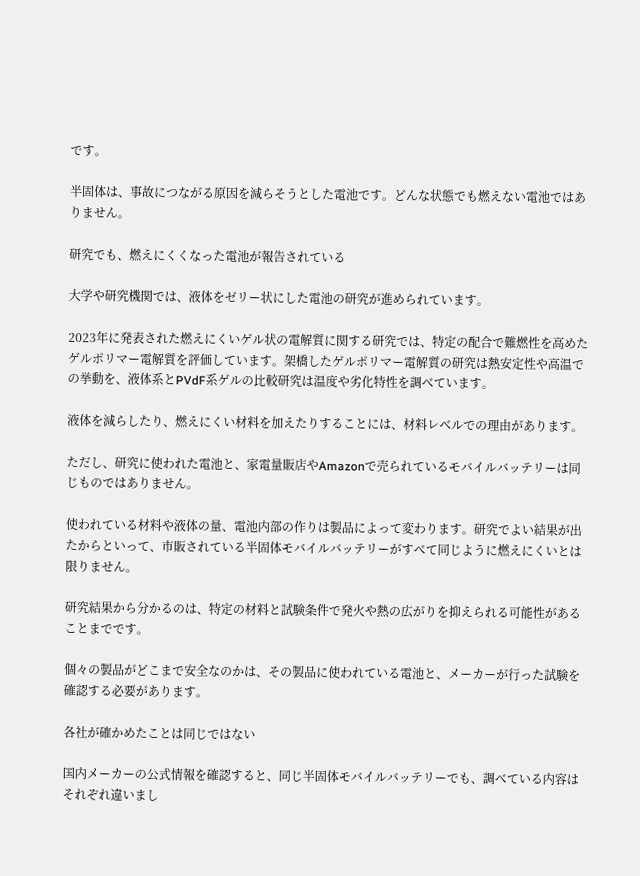です。

半固体は、事故につながる原因を減らそうとした電池です。どんな状態でも燃えない電池ではありません。

研究でも、燃えにくくなった電池が報告されている

大学や研究機関では、液体をゼリー状にした電池の研究が進められています。

2023年に発表された燃えにくいゲル状の電解質に関する研究では、特定の配合で難燃性を高めたゲルポリマー電解質を評価しています。架橋したゲルポリマー電解質の研究は熱安定性や高温での挙動を、液体系とPVdF系ゲルの比較研究は温度や劣化特性を調べています。

液体を減らしたり、燃えにくい材料を加えたりすることには、材料レベルでの理由があります。

ただし、研究に使われた電池と、家電量販店やAmazonで売られているモバイルバッテリーは同じものではありません。

使われている材料や液体の量、電池内部の作りは製品によって変わります。研究でよい結果が出たからといって、市販されている半固体モバイルバッテリーがすべて同じように燃えにくいとは限りません。

研究結果から分かるのは、特定の材料と試験条件で発火や熱の広がりを抑えられる可能性があることまでです。

個々の製品がどこまで安全なのかは、その製品に使われている電池と、メーカーが行った試験を確認する必要があります。

各社が確かめたことは同じではない

国内メーカーの公式情報を確認すると、同じ半固体モバイルバッテリーでも、調べている内容はそれぞれ違いまし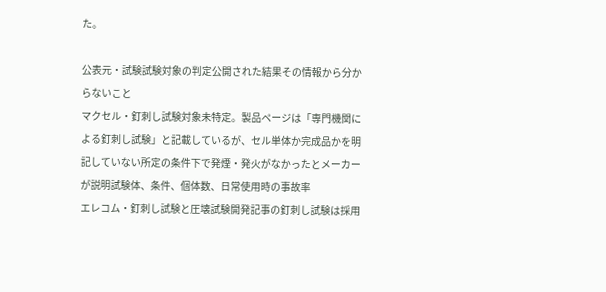た。

公表元・試験試験対象の判定公開された結果その情報から分からないこと
マクセル・釘刺し試験対象未特定。製品ページは「専門機関による釘刺し試験」と記載しているが、セル単体か完成品かを明記していない所定の条件下で発煙・発火がなかったとメーカーが説明試験体、条件、個体数、日常使用時の事故率
エレコム・釘刺し試験と圧壊試験開発記事の釘刺し試験は採用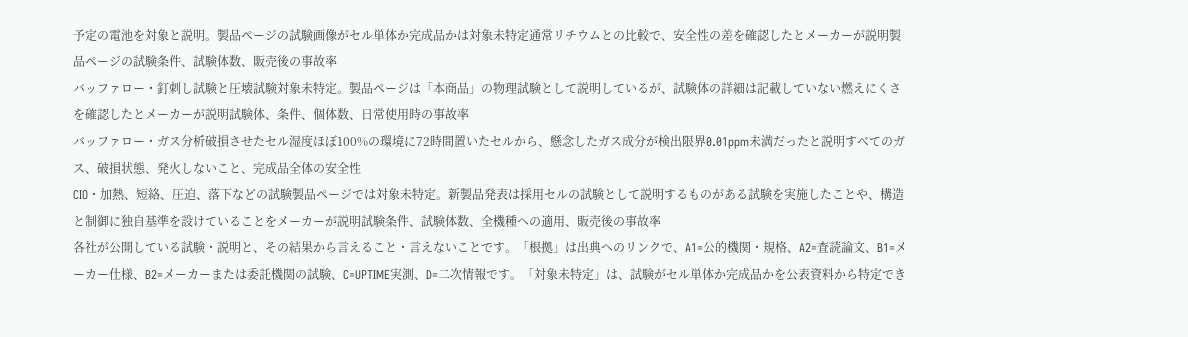予定の電池を対象と説明。製品ページの試験画像がセル単体か完成品かは対象未特定通常リチウムとの比較で、安全性の差を確認したとメーカーが説明製品ページの試験条件、試験体数、販売後の事故率
バッファロー・釘刺し試験と圧壊試験対象未特定。製品ページは「本商品」の物理試験として説明しているが、試験体の詳細は記載していない燃えにくさを確認したとメーカーが説明試験体、条件、個体数、日常使用時の事故率
バッファロー・ガス分析破損させたセル湿度ほぼ100%の環境に72時間置いたセルから、懸念したガス成分が検出限界0.01ppm未満だったと説明すべてのガス、破損状態、発火しないこと、完成品全体の安全性
CIO・加熱、短絡、圧迫、落下などの試験製品ページでは対象未特定。新製品発表は採用セルの試験として説明するものがある試験を実施したことや、構造と制御に独自基準を設けていることをメーカーが説明試験条件、試験体数、全機種への適用、販売後の事故率
各社が公開している試験・説明と、その結果から言えること・言えないことです。「根拠」は出典へのリンクで、A1=公的機関・規格、A2=査読論文、B1=メーカー仕様、B2=メーカーまたは委託機関の試験、C=UPTIME実測、D=二次情報です。「対象未特定」は、試験がセル単体か完成品かを公表資料から特定でき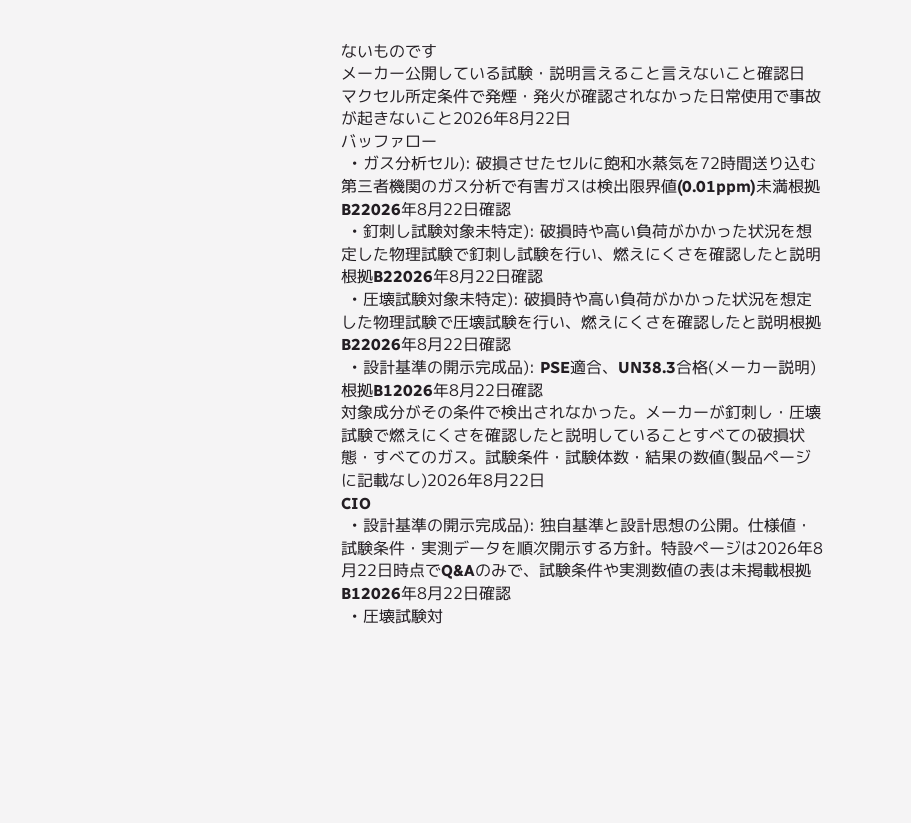ないものです
メーカー公開している試験・説明言えること言えないこと確認日
マクセル所定条件で発煙・発火が確認されなかった日常使用で事故が起きないこと2026年8月22日
バッファロー
  • ガス分析セル): 破損させたセルに飽和水蒸気を72時間送り込む第三者機関のガス分析で有害ガスは検出限界値(0.01ppm)未満根拠B22026年8月22日確認
  • 釘刺し試験対象未特定): 破損時や高い負荷がかかった状況を想定した物理試験で釘刺し試験を行い、燃えにくさを確認したと説明根拠B22026年8月22日確認
  • 圧壊試験対象未特定): 破損時や高い負荷がかかった状況を想定した物理試験で圧壊試験を行い、燃えにくさを確認したと説明根拠B22026年8月22日確認
  • 設計基準の開示完成品): PSE適合、UN38.3合格(メーカー説明)根拠B12026年8月22日確認
対象成分がその条件で検出されなかった。メーカーが釘刺し・圧壊試験で燃えにくさを確認したと説明していることすべての破損状態・すべてのガス。試験条件・試験体数・結果の数値(製品ページに記載なし)2026年8月22日
CIO
  • 設計基準の開示完成品): 独自基準と設計思想の公開。仕様値・試験条件・実測データを順次開示する方針。特設ページは2026年8月22日時点でQ&Aのみで、試験条件や実測数値の表は未掲載根拠B12026年8月22日確認
  • 圧壊試験対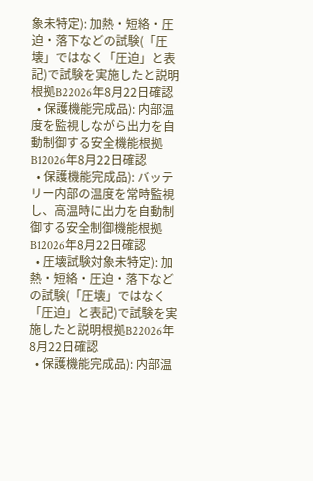象未特定): 加熱・短絡・圧迫・落下などの試験(「圧壊」ではなく「圧迫」と表記)で試験を実施したと説明根拠B22026年8月22日確認
  • 保護機能完成品): 内部温度を監視しながら出力を自動制御する安全機能根拠B12026年8月22日確認
  • 保護機能完成品): バッテリー内部の温度を常時監視し、高温時に出力を自動制御する安全制御機能根拠B12026年8月22日確認
  • 圧壊試験対象未特定): 加熱・短絡・圧迫・落下などの試験(「圧壊」ではなく「圧迫」と表記)で試験を実施したと説明根拠B22026年8月22日確認
  • 保護機能完成品): 内部温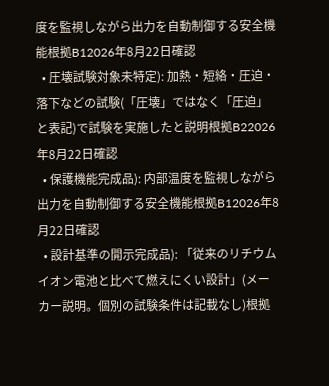度を監視しながら出力を自動制御する安全機能根拠B12026年8月22日確認
  • 圧壊試験対象未特定): 加熱・短絡・圧迫・落下などの試験(「圧壊」ではなく「圧迫」と表記)で試験を実施したと説明根拠B22026年8月22日確認
  • 保護機能完成品): 内部温度を監視しながら出力を自動制御する安全機能根拠B12026年8月22日確認
  • 設計基準の開示完成品): 「従来のリチウムイオン電池と比べて燃えにくい設計」(メーカー説明。個別の試験条件は記載なし)根拠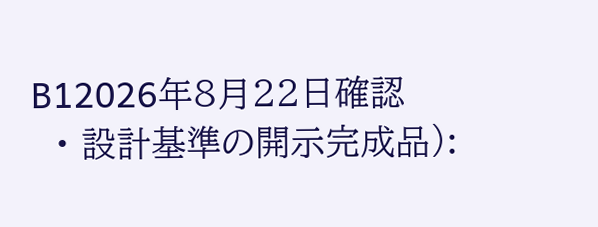B12026年8月22日確認
  • 設計基準の開示完成品):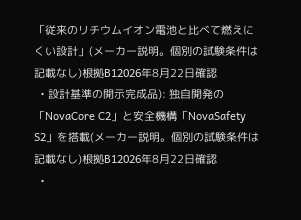「従来のリチウムイオン電池と比べて燃えにくい設計」(メーカー説明。個別の試験条件は記載なし)根拠B12026年8月22日確認
  • 設計基準の開示完成品): 独自開発の「NovaCore C2」と安全機構「NovaSafety S2」を搭載(メーカー説明。個別の試験条件は記載なし)根拠B12026年8月22日確認
  •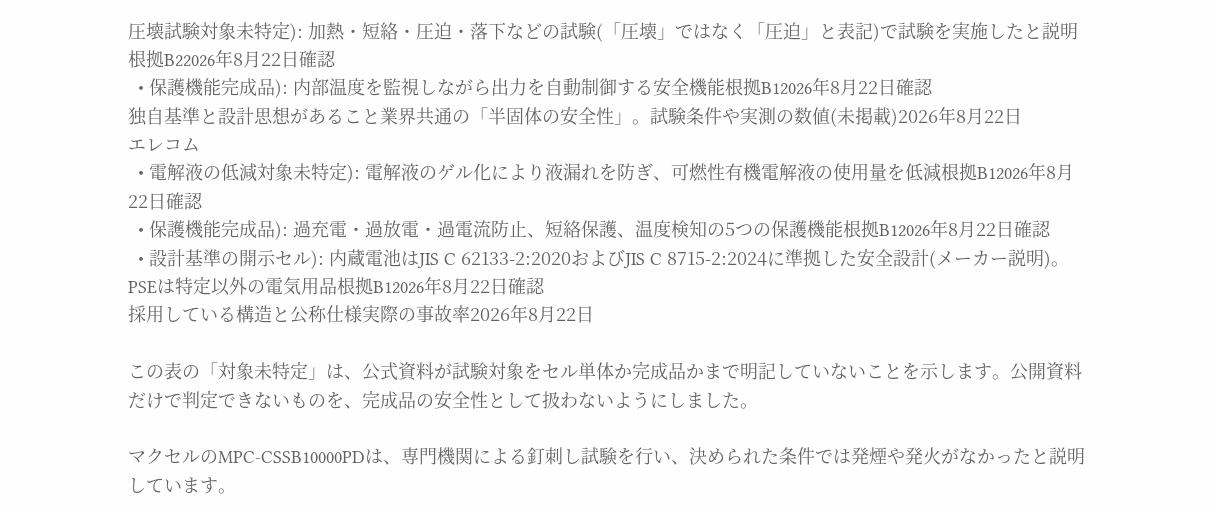圧壊試験対象未特定): 加熱・短絡・圧迫・落下などの試験(「圧壊」ではなく「圧迫」と表記)で試験を実施したと説明根拠B22026年8月22日確認
  • 保護機能完成品): 内部温度を監視しながら出力を自動制御する安全機能根拠B12026年8月22日確認
独自基準と設計思想があること業界共通の「半固体の安全性」。試験条件や実測の数値(未掲載)2026年8月22日
エレコム
  • 電解液の低減対象未特定): 電解液のゲル化により液漏れを防ぎ、可燃性有機電解液の使用量を低減根拠B12026年8月22日確認
  • 保護機能完成品): 過充電・過放電・過電流防止、短絡保護、温度検知の5つの保護機能根拠B12026年8月22日確認
  • 設計基準の開示セル): 内蔵電池はJIS C 62133-2:2020およびJIS C 8715-2:2024に準拠した安全設計(メーカー説明)。PSEは特定以外の電気用品根拠B12026年8月22日確認
採用している構造と公称仕様実際の事故率2026年8月22日

この表の「対象未特定」は、公式資料が試験対象をセル単体か完成品かまで明記していないことを示します。公開資料だけで判定できないものを、完成品の安全性として扱わないようにしました。

マクセルのMPC-CSSB10000PDは、専門機関による釘刺し試験を行い、決められた条件では発煙や発火がなかったと説明しています。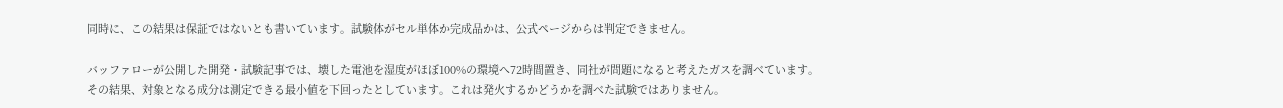同時に、この結果は保証ではないとも書いています。試験体がセル単体か完成品かは、公式ページからは判定できません。

バッファローが公開した開発・試験記事では、壊した電池を湿度がほぼ100%の環境へ72時間置き、同社が問題になると考えたガスを調べています。その結果、対象となる成分は測定できる最小値を下回ったとしています。これは発火するかどうかを調べた試験ではありません。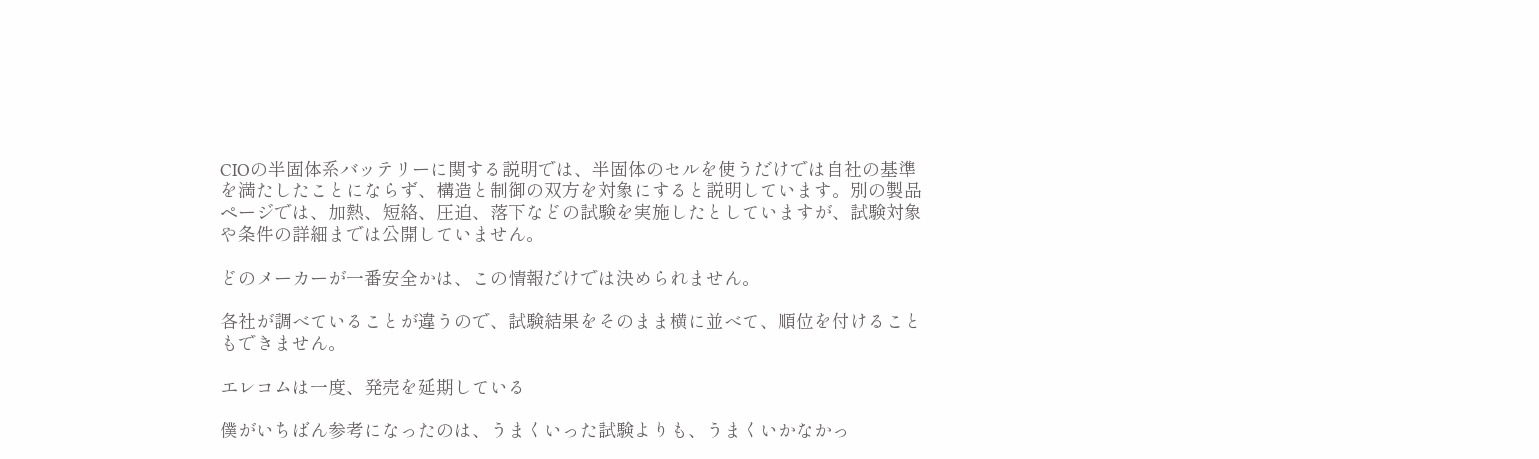CIOの半固体系バッテリーに関する説明では、半固体のセルを使うだけでは自社の基準を満たしたことにならず、構造と制御の双方を対象にすると説明しています。別の製品ページでは、加熱、短絡、圧迫、落下などの試験を実施したとしていますが、試験対象や条件の詳細までは公開していません。

どのメーカーが一番安全かは、この情報だけでは決められません。

各社が調べていることが違うので、試験結果をそのまま横に並べて、順位を付けることもできません。

エレコムは一度、発売を延期している

僕がいちばん参考になったのは、うまくいった試験よりも、うまくいかなかっ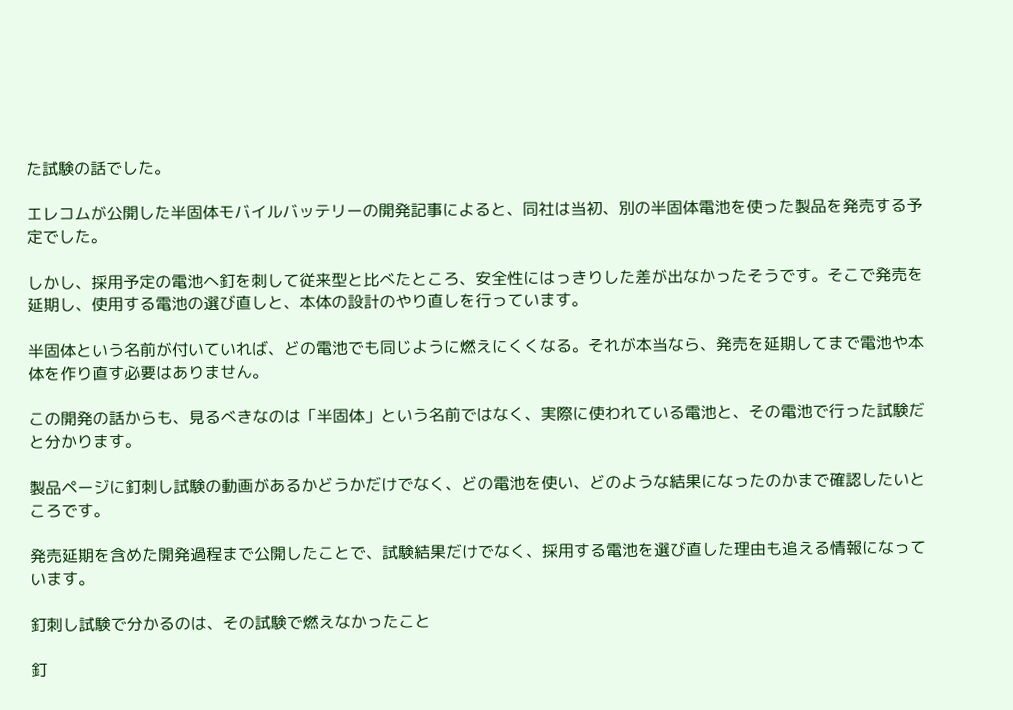た試験の話でした。

エレコムが公開した半固体モバイルバッテリーの開発記事によると、同社は当初、別の半固体電池を使った製品を発売する予定でした。

しかし、採用予定の電池へ釘を刺して従来型と比べたところ、安全性にはっきりした差が出なかったそうです。そこで発売を延期し、使用する電池の選び直しと、本体の設計のやり直しを行っています。

半固体という名前が付いていれば、どの電池でも同じように燃えにくくなる。それが本当なら、発売を延期してまで電池や本体を作り直す必要はありません。

この開発の話からも、見るべきなのは「半固体」という名前ではなく、実際に使われている電池と、その電池で行った試験だと分かります。

製品ページに釘刺し試験の動画があるかどうかだけでなく、どの電池を使い、どのような結果になったのかまで確認したいところです。

発売延期を含めた開発過程まで公開したことで、試験結果だけでなく、採用する電池を選び直した理由も追える情報になっています。

釘刺し試験で分かるのは、その試験で燃えなかったこと

釘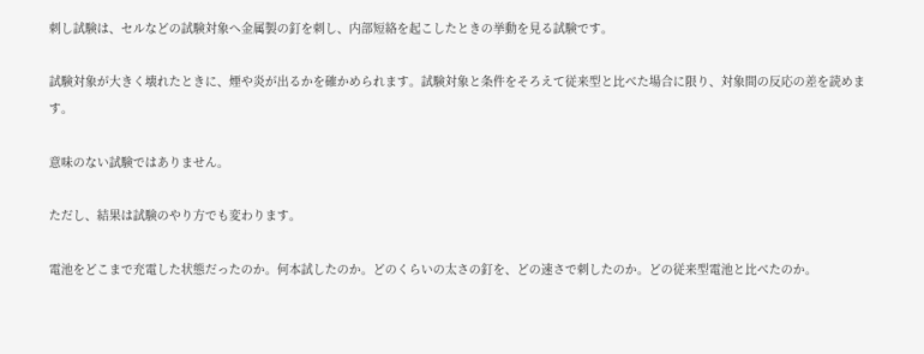刺し試験は、セルなどの試験対象へ金属製の釘を刺し、内部短絡を起こしたときの挙動を見る試験です。

試験対象が大きく壊れたときに、煙や炎が出るかを確かめられます。試験対象と条件をそろえて従来型と比べた場合に限り、対象間の反応の差を読めます。

意味のない試験ではありません。

ただし、結果は試験のやり方でも変わります。

電池をどこまで充電した状態だったのか。何本試したのか。どのくらいの太さの釘を、どの速さで刺したのか。どの従来型電池と比べたのか。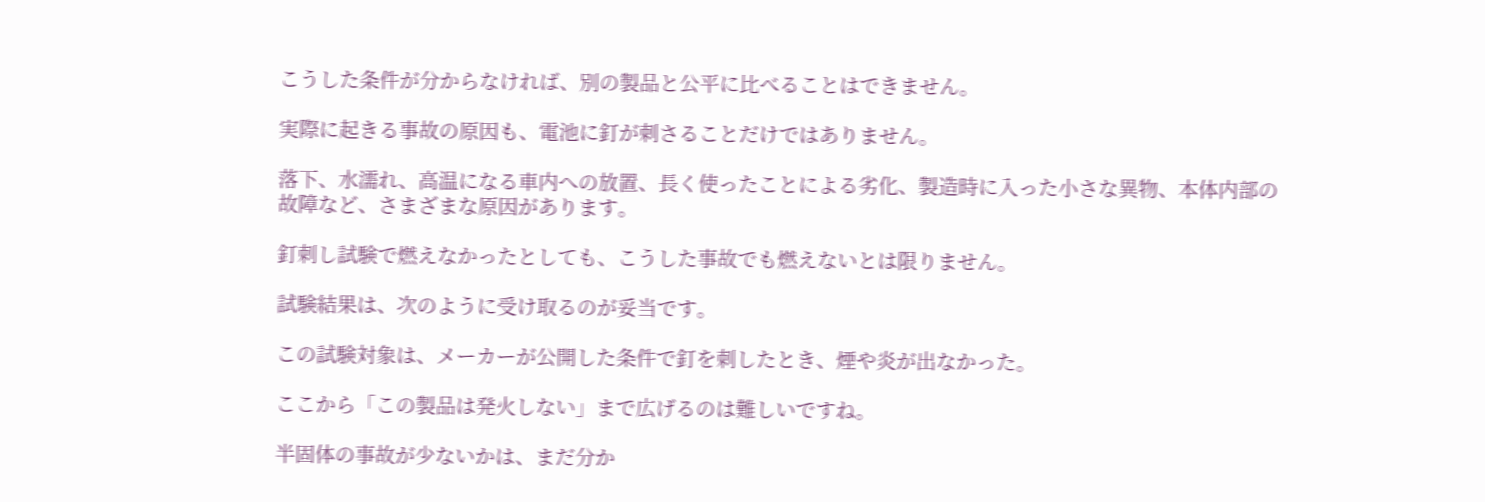こうした条件が分からなければ、別の製品と公平に比べることはできません。

実際に起きる事故の原因も、電池に釘が刺さることだけではありません。

落下、水濡れ、高温になる車内への放置、長く使ったことによる劣化、製造時に入った小さな異物、本体内部の故障など、さまざまな原因があります。

釘刺し試験で燃えなかったとしても、こうした事故でも燃えないとは限りません。

試験結果は、次のように受け取るのが妥当です。

この試験対象は、メーカーが公開した条件で釘を刺したとき、煙や炎が出なかった。

ここから「この製品は発火しない」まで広げるのは難しいですね。

半固体の事故が少ないかは、まだ分か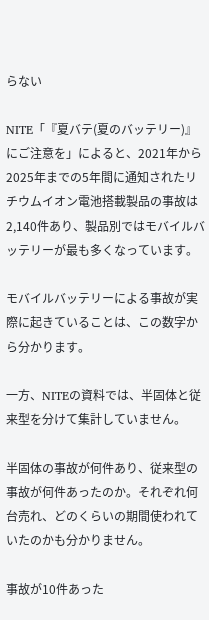らない

NITE「『夏バテ(夏のバッテリー)』にご注意を」によると、2021年から2025年までの5年間に通知されたリチウムイオン電池搭載製品の事故は2,140件あり、製品別ではモバイルバッテリーが最も多くなっています。

モバイルバッテリーによる事故が実際に起きていることは、この数字から分かります。

一方、NITEの資料では、半固体と従来型を分けて集計していません。

半固体の事故が何件あり、従来型の事故が何件あったのか。それぞれ何台売れ、どのくらいの期間使われていたのかも分かりません。

事故が10件あった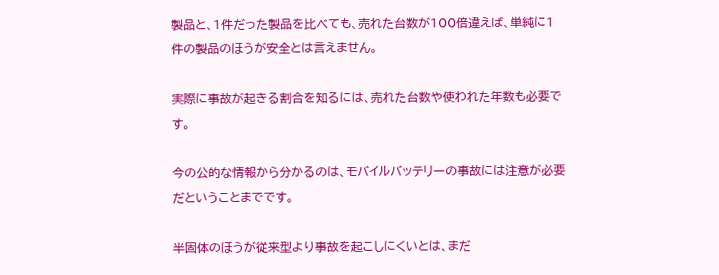製品と、1件だった製品を比べても、売れた台数が100倍違えば、単純に1件の製品のほうが安全とは言えません。

実際に事故が起きる割合を知るには、売れた台数や使われた年数も必要です。

今の公的な情報から分かるのは、モバイルバッテリーの事故には注意が必要だということまでです。

半固体のほうが従来型より事故を起こしにくいとは、まだ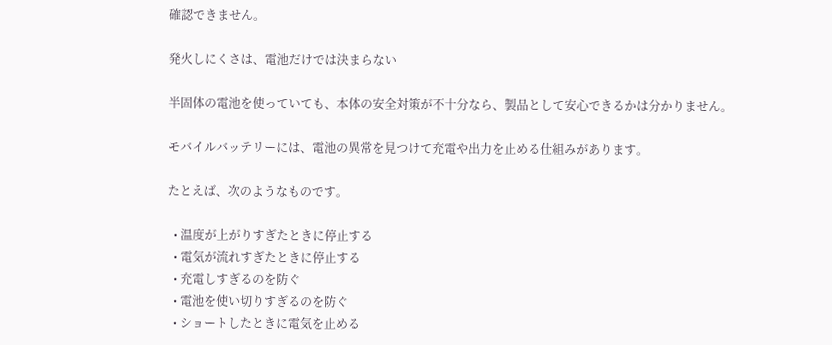確認できません。

発火しにくさは、電池だけでは決まらない

半固体の電池を使っていても、本体の安全対策が不十分なら、製品として安心できるかは分かりません。

モバイルバッテリーには、電池の異常を見つけて充電や出力を止める仕組みがあります。

たとえば、次のようなものです。

  • 温度が上がりすぎたときに停止する
  • 電気が流れすぎたときに停止する
  • 充電しすぎるのを防ぐ
  • 電池を使い切りすぎるのを防ぐ
  • ショートしたときに電気を止める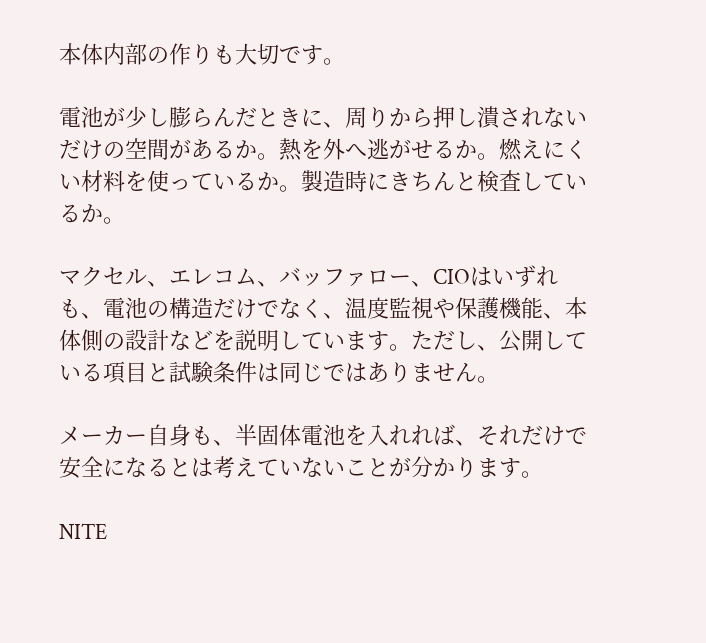本体内部の作りも大切です。

電池が少し膨らんだときに、周りから押し潰されないだけの空間があるか。熱を外へ逃がせるか。燃えにくい材料を使っているか。製造時にきちんと検査しているか。

マクセル、エレコム、バッファロー、CIOはいずれも、電池の構造だけでなく、温度監視や保護機能、本体側の設計などを説明しています。ただし、公開している項目と試験条件は同じではありません。

メーカー自身も、半固体電池を入れれば、それだけで安全になるとは考えていないことが分かります。

NITE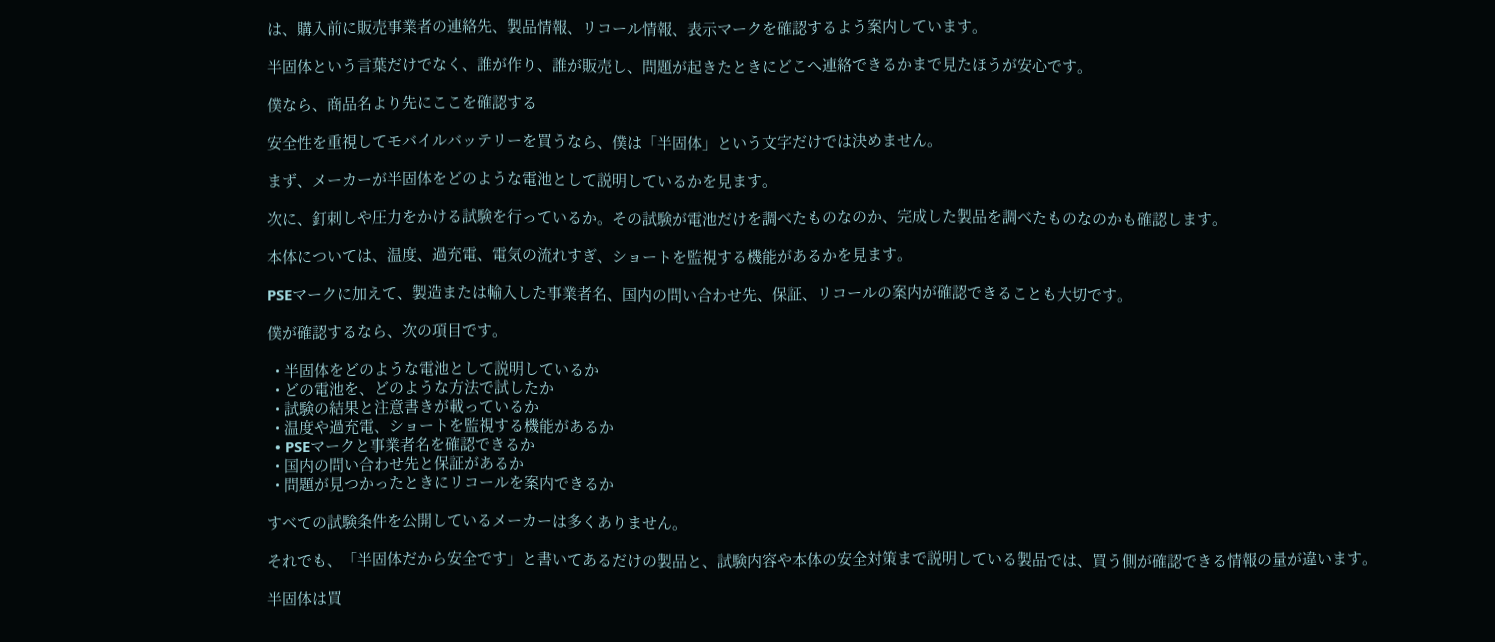は、購入前に販売事業者の連絡先、製品情報、リコール情報、表示マークを確認するよう案内しています。

半固体という言葉だけでなく、誰が作り、誰が販売し、問題が起きたときにどこへ連絡できるかまで見たほうが安心です。

僕なら、商品名より先にここを確認する

安全性を重視してモバイルバッテリーを買うなら、僕は「半固体」という文字だけでは決めません。

まず、メーカーが半固体をどのような電池として説明しているかを見ます。

次に、釘刺しや圧力をかける試験を行っているか。その試験が電池だけを調べたものなのか、完成した製品を調べたものなのかも確認します。

本体については、温度、過充電、電気の流れすぎ、ショートを監視する機能があるかを見ます。

PSEマークに加えて、製造または輸入した事業者名、国内の問い合わせ先、保証、リコールの案内が確認できることも大切です。

僕が確認するなら、次の項目です。

  • 半固体をどのような電池として説明しているか
  • どの電池を、どのような方法で試したか
  • 試験の結果と注意書きが載っているか
  • 温度や過充電、ショートを監視する機能があるか
  • PSEマークと事業者名を確認できるか
  • 国内の問い合わせ先と保証があるか
  • 問題が見つかったときにリコールを案内できるか

すべての試験条件を公開しているメーカーは多くありません。

それでも、「半固体だから安全です」と書いてあるだけの製品と、試験内容や本体の安全対策まで説明している製品では、買う側が確認できる情報の量が違います。

半固体は買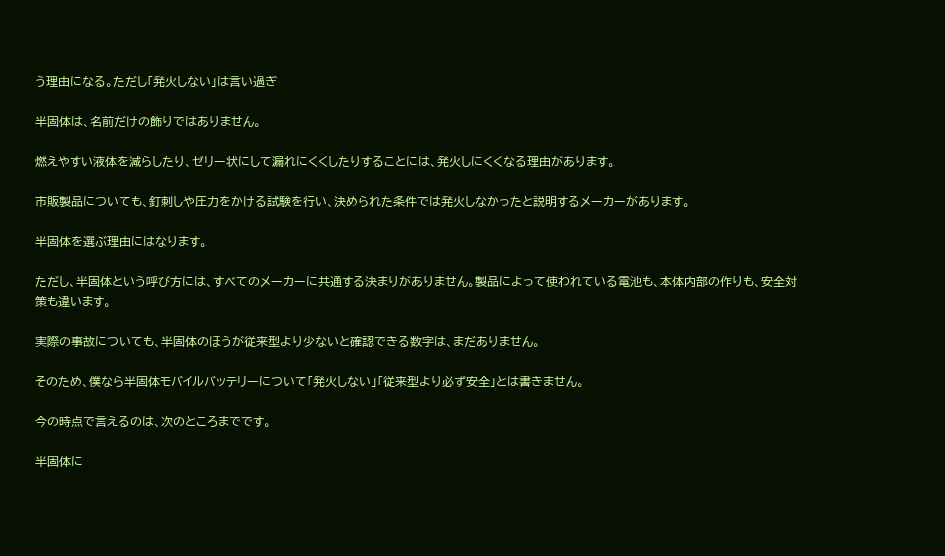う理由になる。ただし「発火しない」は言い過ぎ

半固体は、名前だけの飾りではありません。

燃えやすい液体を減らしたり、ゼリー状にして漏れにくくしたりすることには、発火しにくくなる理由があります。

市販製品についても、釘刺しや圧力をかける試験を行い、決められた条件では発火しなかったと説明するメーカーがあります。

半固体を選ぶ理由にはなります。

ただし、半固体という呼び方には、すべてのメーカーに共通する決まりがありません。製品によって使われている電池も、本体内部の作りも、安全対策も違います。

実際の事故についても、半固体のほうが従来型より少ないと確認できる数字は、まだありません。

そのため、僕なら半固体モバイルバッテリーについて「発火しない」「従来型より必ず安全」とは書きません。

今の時点で言えるのは、次のところまでです。

半固体に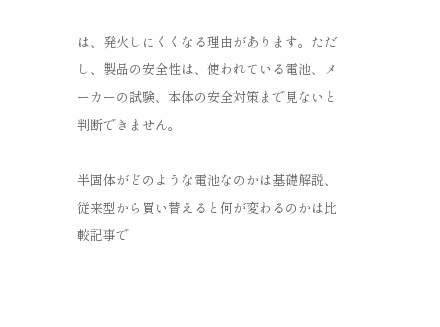は、発火しにくくなる理由があります。ただし、製品の安全性は、使われている電池、メーカーの試験、本体の安全対策まで見ないと判断できません。

半固体がどのような電池なのかは基礎解説、従来型から買い替えると何が変わるのかは比較記事で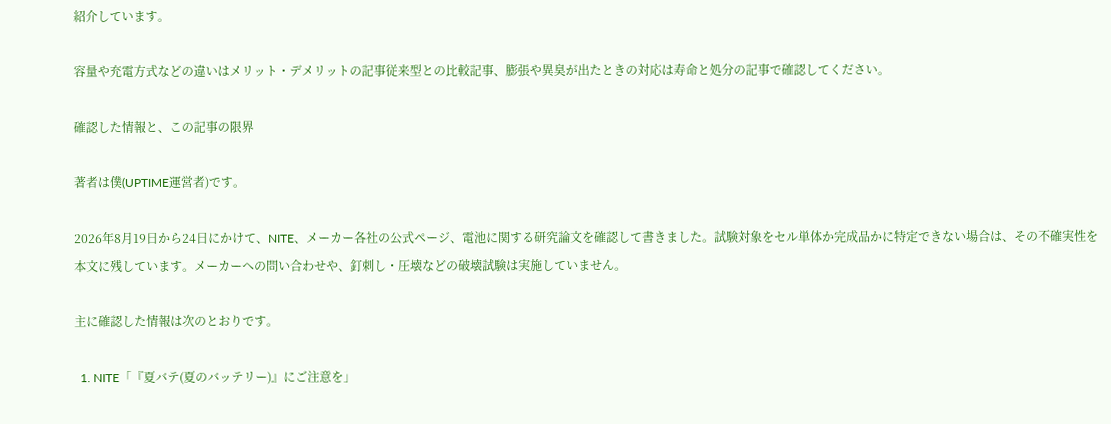紹介しています。

容量や充電方式などの違いはメリット・デメリットの記事従来型との比較記事、膨張や異臭が出たときの対応は寿命と処分の記事で確認してください。

確認した情報と、この記事の限界

著者は僕(UPTIME運営者)です。

2026年8月19日から24日にかけて、NITE、メーカー各社の公式ページ、電池に関する研究論文を確認して書きました。試験対象をセル単体か完成品かに特定できない場合は、その不確実性を本文に残しています。メーカーへの問い合わせや、釘刺し・圧壊などの破壊試験は実施していません。

主に確認した情報は次のとおりです。

  1. NITE「『夏バテ(夏のバッテリー)』にご注意を」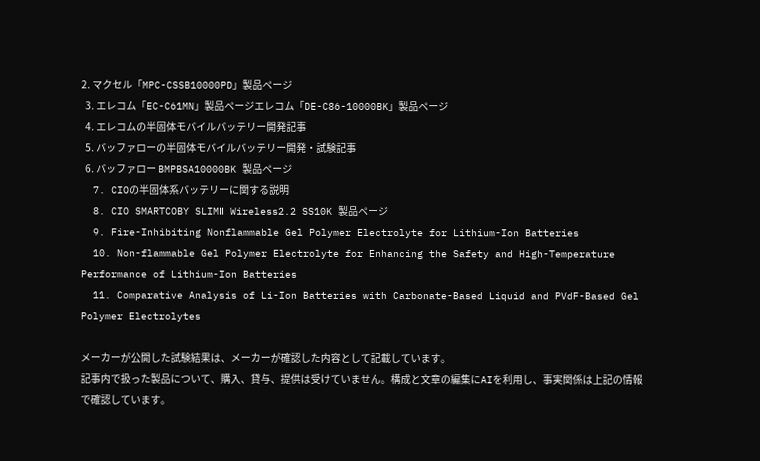2. マクセル「MPC-CSSB10000PD」製品ページ
  3. エレコム「EC-C61MN」製品ページエレコム「DE-C86-10000BK」製品ページ
  4. エレコムの半固体モバイルバッテリー開発記事
  5. バッファローの半固体モバイルバッテリー開発・試験記事
  6. バッファロー BMPBSA10000BK 製品ページ
  7. CIOの半固体系バッテリーに関する説明
  8. CIO SMARTCOBY SLIMⅡ Wireless2.2 SS10K 製品ページ
  9. Fire-Inhibiting Nonflammable Gel Polymer Electrolyte for Lithium-Ion Batteries
  10. Non-flammable Gel Polymer Electrolyte for Enhancing the Safety and High-Temperature Performance of Lithium-Ion Batteries
  11. Comparative Analysis of Li-Ion Batteries with Carbonate-Based Liquid and PVdF-Based Gel Polymer Electrolytes

メーカーが公開した試験結果は、メーカーが確認した内容として記載しています。
記事内で扱った製品について、購入、貸与、提供は受けていません。構成と文章の編集にAIを利用し、事実関係は上記の情報で確認しています。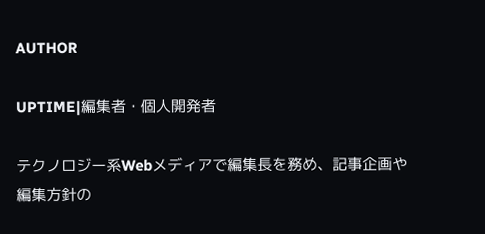AUTHOR

UPTIME|編集者・個人開発者

テクノロジー系Webメディアで編集長を務め、記事企画や編集方針の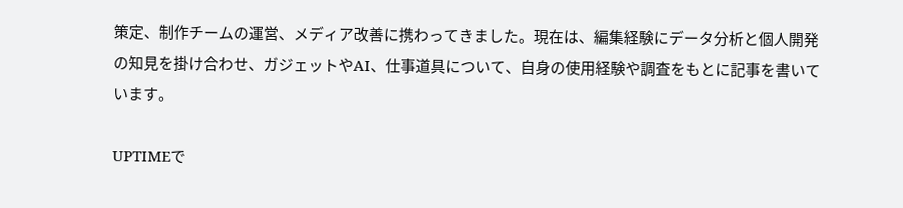策定、制作チームの運営、メディア改善に携わってきました。現在は、編集経験にデータ分析と個人開発の知見を掛け合わせ、ガジェットやAI、仕事道具について、自身の使用経験や調査をもとに記事を書いています。

UPTIMEで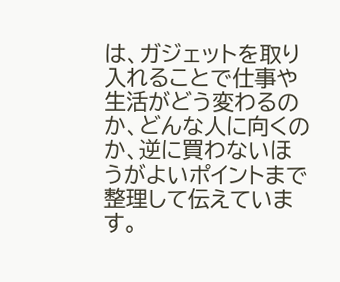は、ガジェットを取り入れることで仕事や生活がどう変わるのか、どんな人に向くのか、逆に買わないほうがよいポイントまで整理して伝えています。